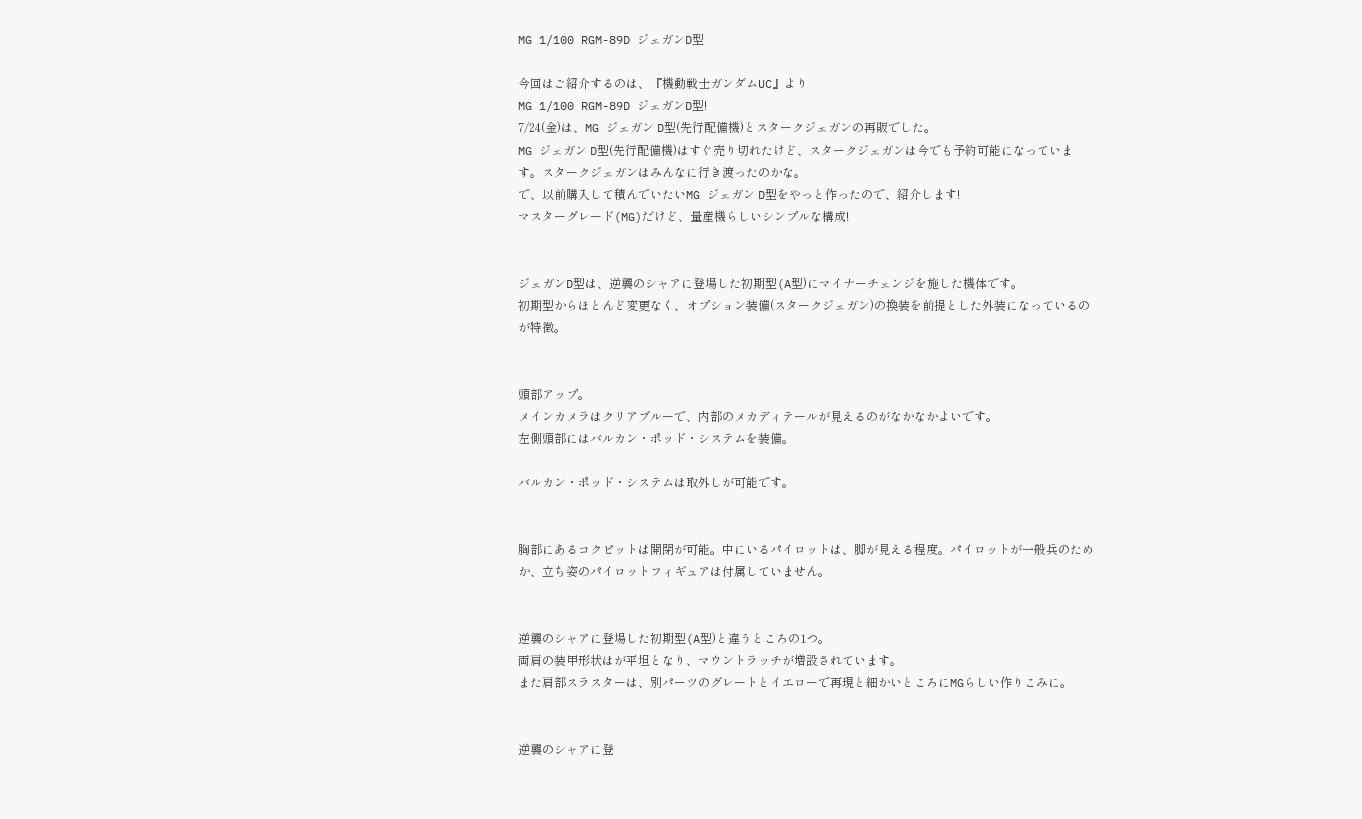MG 1/100 RGM-89D ジェガンD型

今回はご紹介するのは、『機動戦士ガンダムUC』より
MG 1/100 RGM-89D ジェガンD型!
7/24(金)は、MG ジェガン D型(先行配備機)とスタークジェガンの再販でした。
MG ジェガン D型(先行配備機)はすぐ売り切れたけど、スタークジェガンは今でも予約可能になっています。スタークジェガンはみんなに行き渡ったのかな。
で、以前購入して積んでいたいMG ジェガン D型をやっと作ったので、紹介します!
マスターグレード(MG)だけど、量産機らしいシンプルな構成!


ジェガンD型は、逆襲のシャアに登場した初期型(A型)にマイナーチェンジを施した機体です。
初期型からほとんど変更なく、オプション装備(スタークジェガン)の換装を前提とした外装になっているのが特徴。


頭部アップ。
メインカメラはクリアブルーで、内部のメカディテールが見えるのがなかなかよいです。
左側頭部にはバルカン・ポッド・システムを装備。

バルカン・ポッド・システムは取外しが可能です。


胸部にあるコクピットは開閉が可能。中にいるパイロットは、脚が見える程度。パイロットが一般兵のためか、立ち姿のパイロットフィギュアは付属していません。


逆襲のシャアに登場した初期型(A型)と違うところの1つ。
両肩の装甲形状はが平坦となり、マウントラッチが増設されています。
また肩部スラスターは、別パーツのグレートとイエローで再現と細かいところにMGらしい作りこみに。


逆襲のシャアに登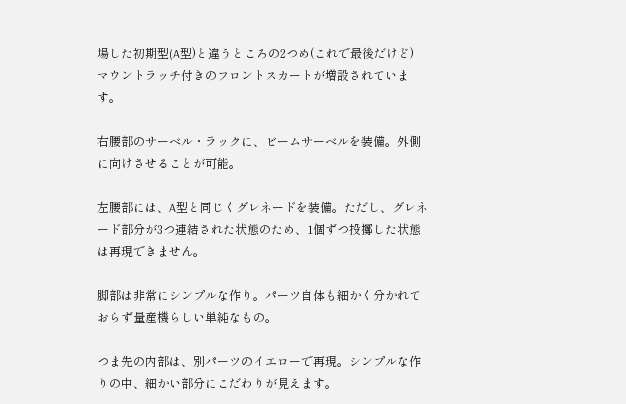場した初期型(A型)と違うところの2つめ(これで最後だけど)
マウントラッチ付きのフロントスカートが増設されています。

右腰部のサーベル・ラックに、ビームサーベルを装備。外側に向けさせることが可能。

左腰部には、A型と同じくグレネードを装備。ただし、グレネード部分が3つ連結された状態のため、1個ずつ投擲した状態は再現できません。

脚部は非常にシンプルな作り。パーツ自体も細かく分かれておらず量産機らしい単純なもの。

つま先の内部は、別パーツのイエローで再現。シンプルな作りの中、細かい部分にこだわりが見えます。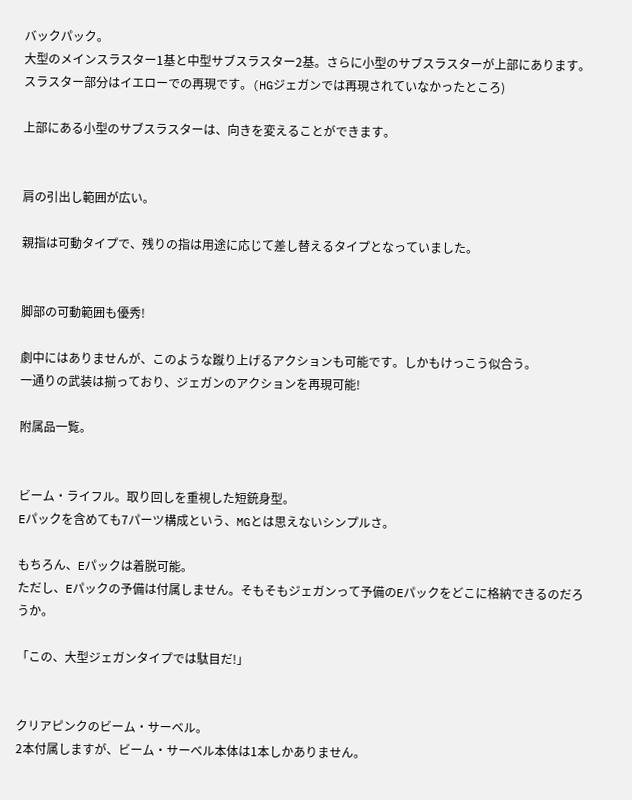バックパック。
大型のメインスラスター1基と中型サブスラスター2基。さらに小型のサブスラスターが上部にあります。スラスター部分はイエローでの再現です。(HGジェガンでは再現されていなかったところ)

上部にある小型のサブスラスターは、向きを変えることができます。


肩の引出し範囲が広い。

親指は可動タイプで、残りの指は用途に応じて差し替えるタイプとなっていました。


脚部の可動範囲も優秀!

劇中にはありませんが、このような蹴り上げるアクションも可能です。しかもけっこう似合う。
一通りの武装は揃っており、ジェガンのアクションを再現可能!

附属品一覧。


ビーム・ライフル。取り回しを重視した短銃身型。
Eパックを含めても7パーツ構成という、MGとは思えないシンプルさ。

もちろん、Eパックは着脱可能。
ただし、Eパックの予備は付属しません。そもそもジェガンって予備のEパックをどこに格納できるのだろうか。

「この、大型ジェガンタイプでは駄目だ!」


クリアピンクのビーム・サーベル。
2本付属しますが、ビーム・サーベル本体は1本しかありません。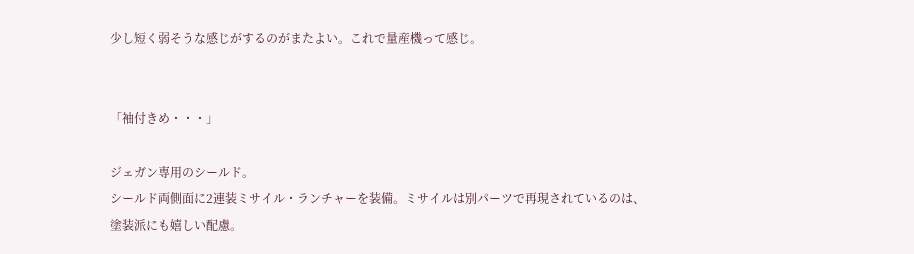少し短く弱そうな感じがするのがまたよい。これで量産機って感じ。


「袖付きめ・・・」

ジェガン専用のシールド。
シールド両側面に2連装ミサイル・ランチャーを装備。ミサイルは別パーツで再現されているのは、塗装派にも嬉しい配慮。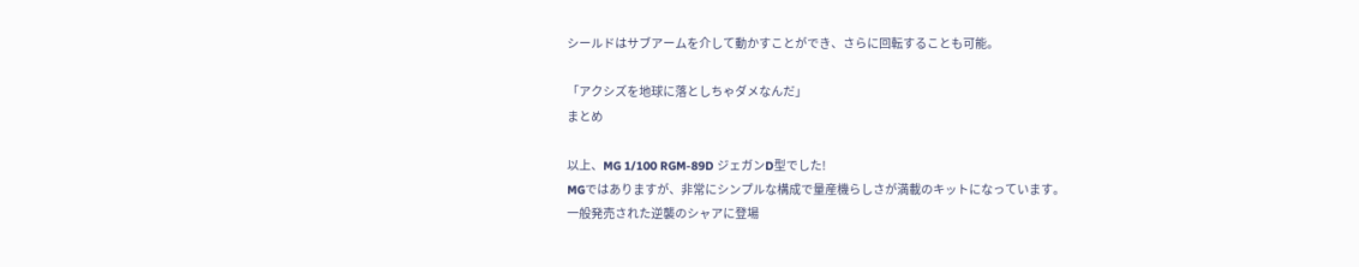シールドはサブアームを介して動かすことができ、さらに回転することも可能。

「アクシズを地球に落としちゃダメなんだ」
まとめ

以上、MG 1/100 RGM-89D ジェガンD型でした!
MGではありますが、非常にシンプルな構成で量産機らしさが満載のキットになっています。
一般発売された逆襲のシャアに登場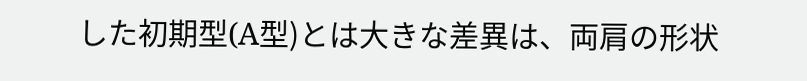した初期型(A型)とは大きな差異は、両肩の形状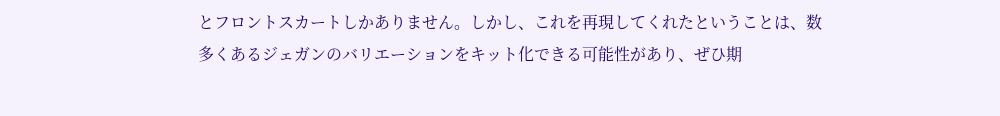とフロントスカートしかありません。しかし、これを再現してくれたということは、数多くあるジェガンのバリエーションをキット化できる可能性があり、ぜひ期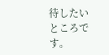待したいところです。